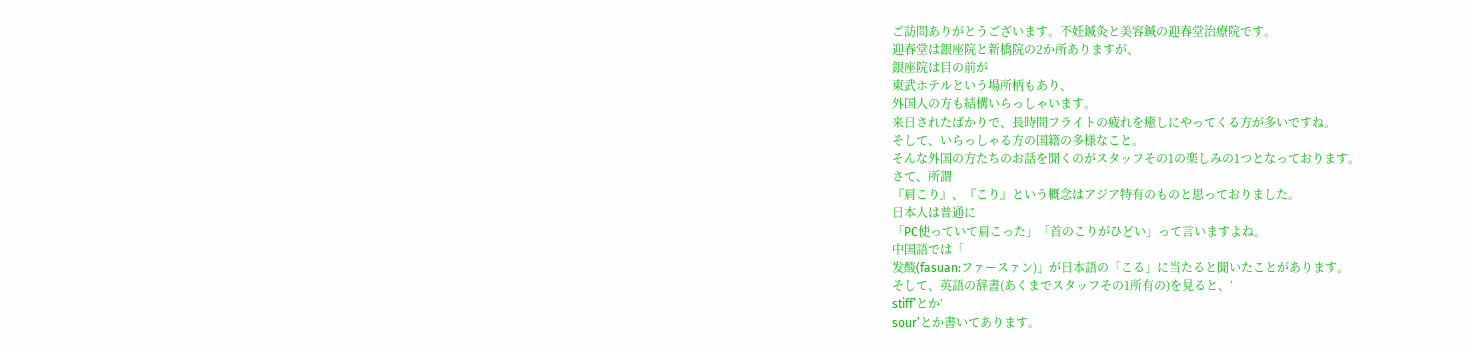ご訪問ありがとうございます。不妊鍼灸と美容鍼の迎春堂治療院です。
迎春堂は銀座院と新橋院の2か所ありますが、
銀座院は目の前が
東武ホテルという場所柄もあり、
外国人の方も結構いらっしゃいます。
来日されたばかりで、長時間フライトの疲れを癒しにやってくる方が多いですね。
そして、いらっしゃる方の国籍の多様なこと。
そんな外国の方たちのお話を聞くのがスタッフその1の楽しみの1つとなっております。
さて、所謂
『肩こり』、『こり』という概念はアジア特有のものと思っておりました。
日本人は普通に
「PC使っていて肩こった」「首のこりがひどい」って言いますよね。
中国語では「
发酸(fasuan:ファースァン)」が日本語の「こる」に当たると聞いたことがあります。
そして、英語の辞書(あくまでスタッフその1所有の)を見ると、‘
stiff’とか‘
sour’とか書いてあります。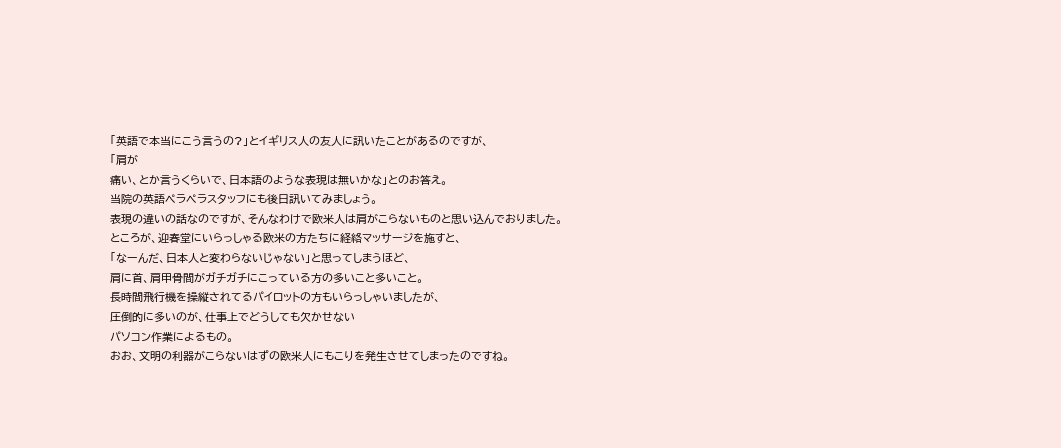「英語で本当にこう言うの?」とイギリス人の友人に訊いたことがあるのですが、
「肩が
痛い、とか言うくらいで、日本語のような表現は無いかな」とのお答え。
当院の英語ペラペラスタッフにも後日訊いてみましょう。
表現の違いの話なのですが、そんなわけで欧米人は肩がこらないものと思い込んでおりました。
ところが、迎春堂にいらっしゃる欧米の方たちに経絡マッサージを施すと、
「なーんだ、日本人と変わらないじゃない」と思ってしまうほど、
肩に首、肩甲骨間がガチガチにこっている方の多いこと多いこと。
長時間飛行機を操縦されてるパイロットの方もいらっしゃいましたが、
圧倒的に多いのが、仕事上でどうしても欠かせない
パソコン作業によるもの。
おお、文明の利器がこらないはずの欧米人にもこりを発生させてしまったのですね。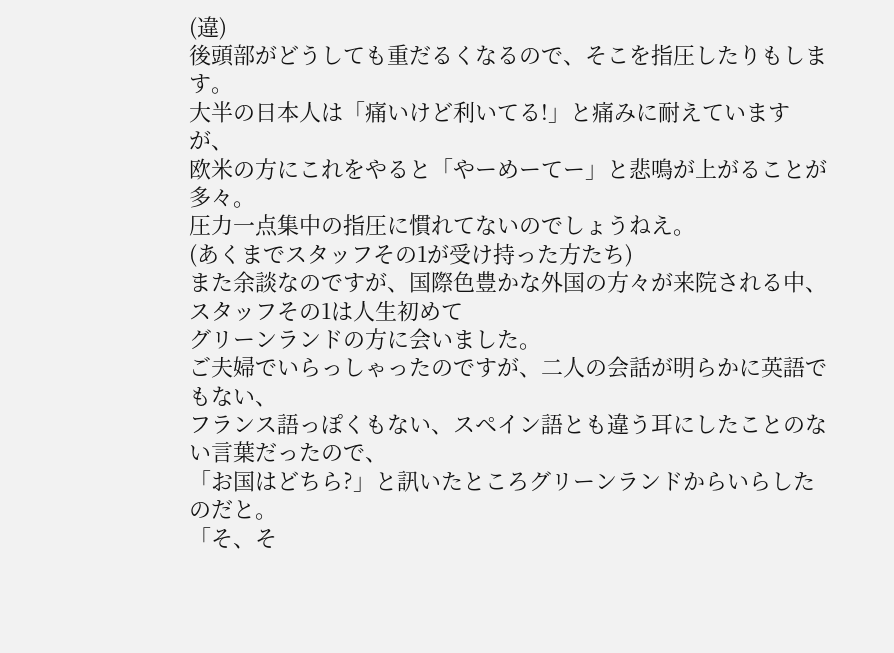(違)
後頭部がどうしても重だるくなるので、そこを指圧したりもします。
大半の日本人は「痛いけど利いてる!」と痛みに耐えていますが、
欧米の方にこれをやると「やーめーてー」と悲鳴が上がることが多々。
圧力一点集中の指圧に慣れてないのでしょうねえ。
(あくまでスタッフその1が受け持った方たち)
また余談なのですが、国際色豊かな外国の方々が来院される中、
スタッフその1は人生初めて
グリーンランドの方に会いました。
ご夫婦でいらっしゃったのですが、二人の会話が明らかに英語でもない、
フランス語っぽくもない、スペイン語とも違う耳にしたことのない言葉だったので、
「お国はどちら?」と訊いたところグリーンランドからいらしたのだと。
「そ、そ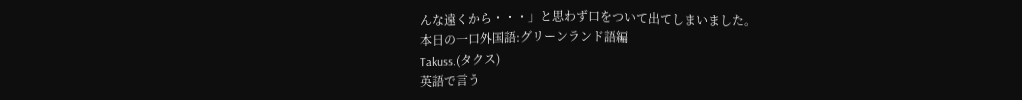んな遠くから・・・」と思わず口をついて出てしまいました。
本日の一口外国語:グリーンランド語編
Takuss.(タクス)
英語で言う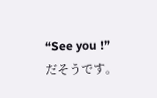“See you !” だそうです。